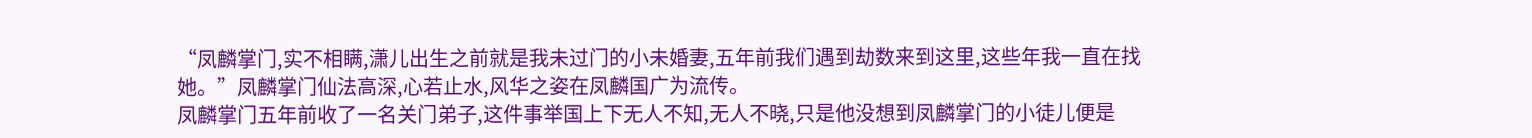“凤麟掌门,实不相瞒,潇儿出生之前就是我未过门的小未婚妻,五年前我们遇到劫数来到这里,这些年我一直在找她。”凤麟掌门仙法高深,心若止水,风华之姿在凤麟国广为流传。
凤麟掌门五年前收了一名关门弟子,这件事举国上下无人不知,无人不晓,只是他没想到凤麟掌门的小徒儿便是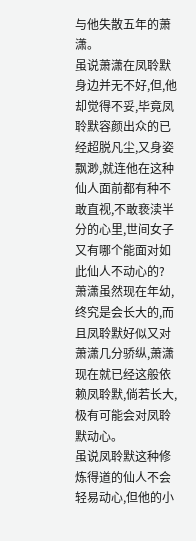与他失散五年的萧潇。
虽说萧潇在凤聆默身边并无不好,但,他却觉得不妥,毕竟凤聆默容颜出众的已经超脱凡尘,又身姿飘渺,就连他在这种仙人面前都有种不敢直视,不敢亵渎半分的心里,世间女子又有哪个能面对如此仙人不动心的?
萧潇虽然现在年幼,终究是会长大的,而且凤聆默好似又对萧潇几分骄纵,萧潇现在就已经这般依赖凤聆默,倘若长大,极有可能会对凤聆默动心。
虽说凤聆默这种修炼得道的仙人不会轻易动心,但他的小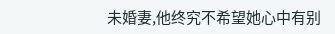未婚妻,他终究不希望她心中有别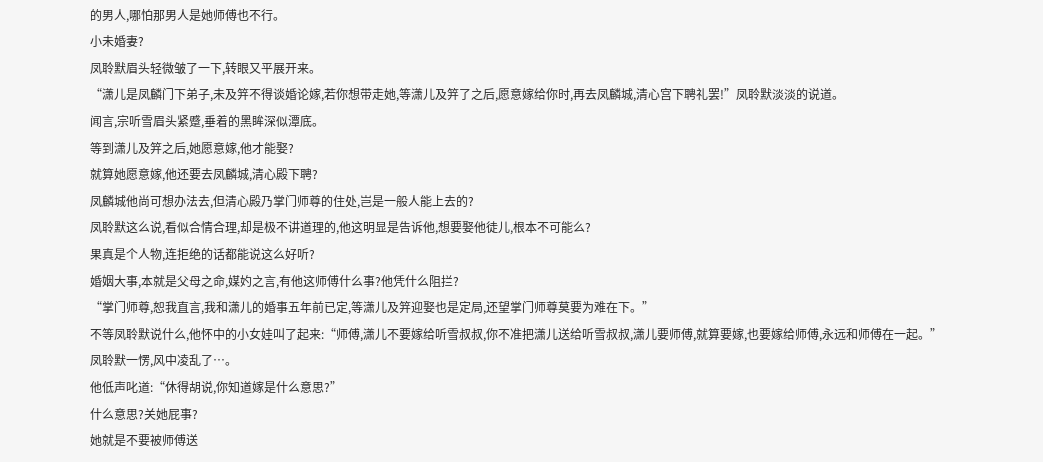的男人,哪怕那男人是她师傅也不行。
小未婚妻?
凤聆默眉头轻微皱了一下,转眼又平展开来。
“潇儿是凤麟门下弟子,未及笄不得谈婚论嫁,若你想带走她,等潇儿及笄了之后,愿意嫁给你时,再去凤麟城,清心宫下聘礼罢!”凤聆默淡淡的说道。
闻言,宗听雪眉头紧蹙,垂着的黑眸深似潭底。
等到潇儿及笄之后,她愿意嫁,他才能娶?
就算她愿意嫁,他还要去凤麟城,清心殿下聘?
凤麟城他尚可想办法去,但清心殿乃掌门师尊的住处,岂是一般人能上去的?
凤聆默这么说,看似合情合理,却是极不讲道理的,他这明显是告诉他,想要娶他徒儿,根本不可能么?
果真是个人物,连拒绝的话都能说这么好听?
婚姻大事,本就是父母之命,媒妁之言,有他这师傅什么事?他凭什么阻拦?
“掌门师尊,恕我直言,我和潇儿的婚事五年前已定,等潇儿及笄迎娶也是定局,还望掌门师尊莫要为难在下。”
不等凤聆默说什么,他怀中的小女娃叫了起来:“师傅,潇儿不要嫁给听雪叔叔,你不准把潇儿送给听雪叔叔,潇儿要师傅,就算要嫁,也要嫁给师傅,永远和师傅在一起。”
凤聆默一愣,风中凌乱了…。
他低声叱道:“休得胡说,你知道嫁是什么意思?”
什么意思?关她屁事?
她就是不要被师傅送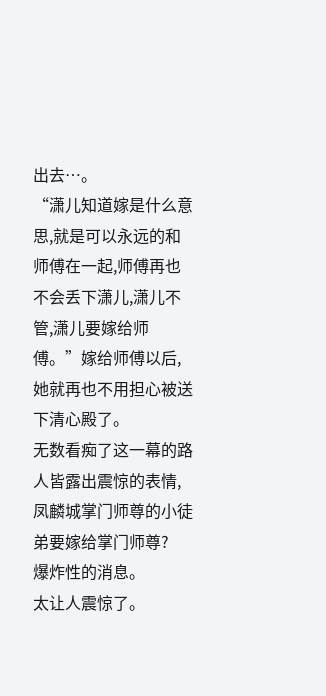出去…。
“潇儿知道嫁是什么意思,就是可以永远的和师傅在一起,师傅再也不会丢下潇儿,潇儿不管,潇儿要嫁给师傅。”嫁给师傅以后,她就再也不用担心被送下清心殿了。
无数看痴了这一幕的路人皆露出震惊的表情,凤麟城掌门师尊的小徒弟要嫁给掌门师尊?
爆炸性的消息。
太让人震惊了。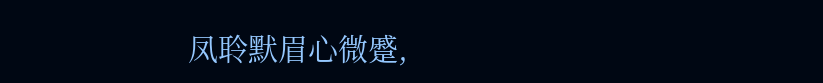凤聆默眉心微蹙,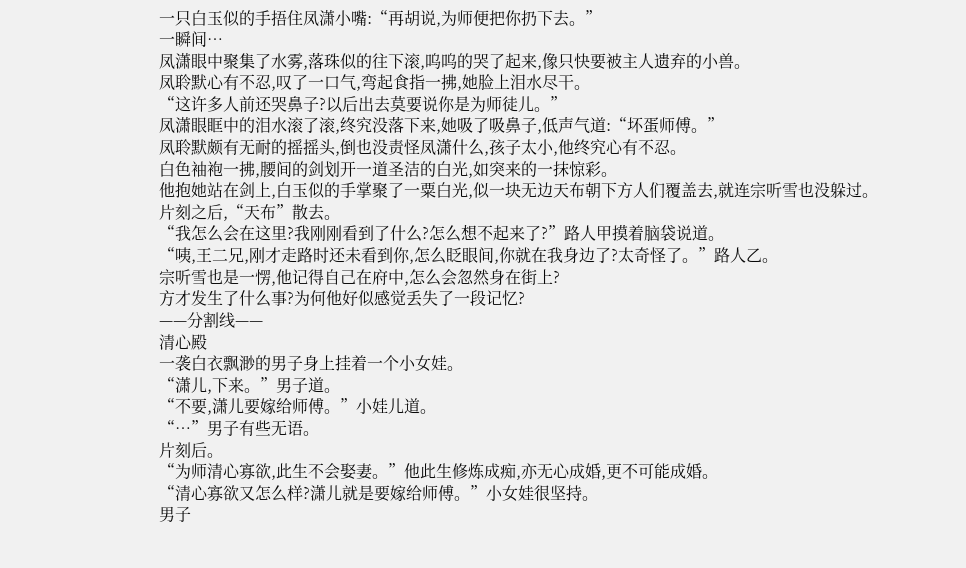一只白玉似的手捂住凤潇小嘴:“再胡说,为师便把你扔下去。”
一瞬间…
凤潇眼中聚集了水雾,落珠似的往下滚,呜呜的哭了起来,像只快要被主人遗弃的小兽。
凤聆默心有不忍,叹了一口气,弯起食指一拂,她脸上泪水尽干。
“这许多人前还哭鼻子?以后出去莫要说你是为师徒儿。”
凤潇眼眶中的泪水滚了滚,终究没落下来,她吸了吸鼻子,低声气道:“坏蛋师傅。”
凤聆默颇有无耐的摇摇头,倒也没责怪凤潇什么,孩子太小,他终究心有不忍。
白色袖袍一拂,腰间的剑划开一道圣洁的白光,如突来的一抹惊彩。
他抱她站在剑上,白玉似的手掌聚了一粟白光,似一块无边天布朝下方人们覆盖去,就连宗听雪也没躲过。
片刻之后,“天布”散去。
“我怎么会在这里?我刚刚看到了什么?怎么想不起来了?”路人甲摸着脑袋说道。
“咦,王二兄,刚才走路时还未看到你,怎么眨眼间,你就在我身边了?太奇怪了。”路人乙。
宗听雪也是一愣,他记得自己在府中,怎么会忽然身在街上?
方才发生了什么事?为何他好似感觉丢失了一段记忆?
——分割线——
清心殿
一袭白衣飘渺的男子身上挂着一个小女娃。
“潇儿,下来。”男子道。
“不要,潇儿要嫁给师傅。”小娃儿道。
“…”男子有些无语。
片刻后。
“为师清心寡欲,此生不会娶妻。”他此生修炼成痴,亦无心成婚,更不可能成婚。
“清心寡欲又怎么样?潇儿就是要嫁给师傅。”小女娃很坚持。
男子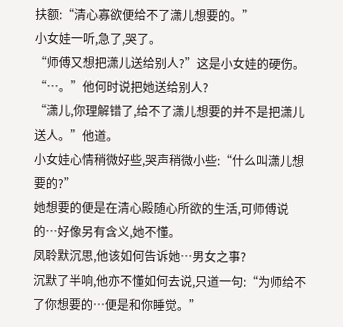扶额:“清心寡欲便给不了潇儿想要的。”
小女娃一听,急了,哭了。
“师傅又想把潇儿送给别人?”这是小女娃的硬伤。
“…。”他何时说把她送给别人?
“潇儿,你理解错了,给不了潇儿想要的并不是把潇儿送人。”他道。
小女娃心情稍微好些,哭声稍微小些:“什么叫潇儿想要的?”
她想要的便是在清心殿随心所欲的生活,可师傅说的…好像另有含义,她不懂。
凤聆默沉思,他该如何告诉她…男女之事?
沉默了半响,他亦不懂如何去说,只道一句:“为师给不了你想要的…便是和你睡觉。”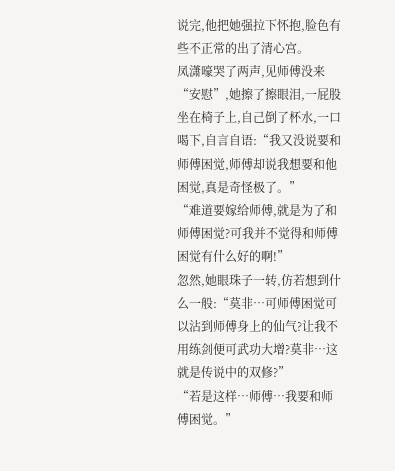说完,他把她强拉下怀抱,脸色有些不正常的出了清心宫。
凤潇嚎哭了两声,见师傅没来“安慰”,她擦了擦眼泪,一屁股坐在椅子上,自己倒了杯水,一口喝下,自言自语:“我又没说要和师傅困觉,师傅却说我想要和他困觉,真是奇怪极了。”
“难道要嫁给师傅,就是为了和师傅困觉?可我并不觉得和师傅困觉有什么好的啊!”
忽然,她眼珠子一转,仿若想到什么一般:“莫非…可师傅困觉可以沾到师傅身上的仙气?让我不用练剑便可武功大增?莫非…这就是传说中的双修?”
“若是这样…师傅…我要和师傅困觉。”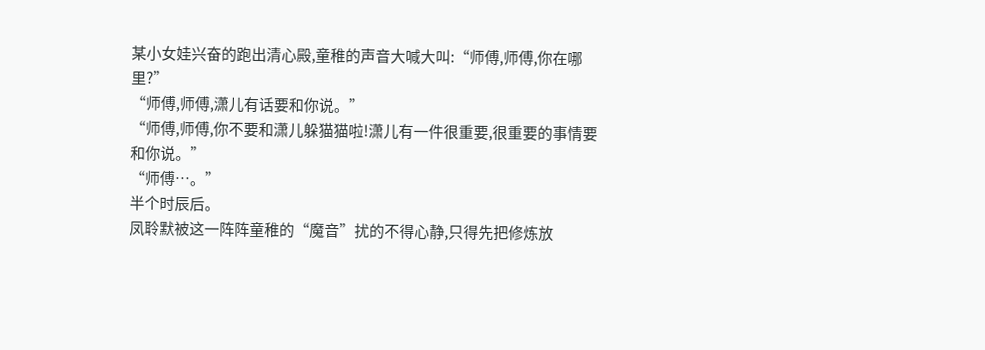某小女娃兴奋的跑出清心殿,童稚的声音大喊大叫:“师傅,师傅,你在哪里?”
“师傅,师傅,潇儿有话要和你说。”
“师傅,师傅,你不要和潇儿躲猫猫啦!潇儿有一件很重要,很重要的事情要和你说。”
“师傅…。”
半个时辰后。
凤聆默被这一阵阵童稚的“魔音”扰的不得心静,只得先把修炼放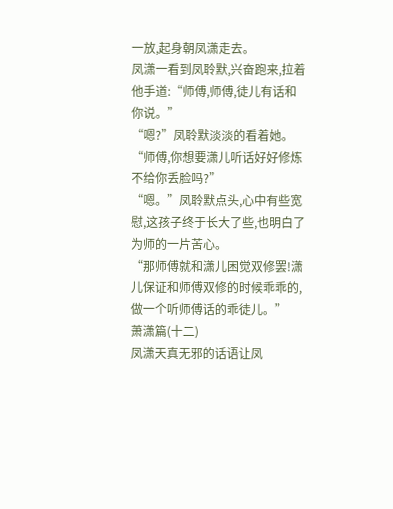一放,起身朝凤潇走去。
凤潇一看到凤聆默,兴奋跑来,拉着他手道:“师傅,师傅,徒儿有话和你说。”
“嗯?”凤聆默淡淡的看着她。
“师傅,你想要潇儿听话好好修炼不给你丢脸吗?”
“嗯。”凤聆默点头,心中有些宽慰,这孩子终于长大了些,也明白了为师的一片苦心。
“那师傅就和潇儿困觉双修罢!潇儿保证和师傅双修的时候乖乖的,做一个听师傅话的乖徒儿。”
萧潇篇(十二)
凤潇天真无邪的话语让凤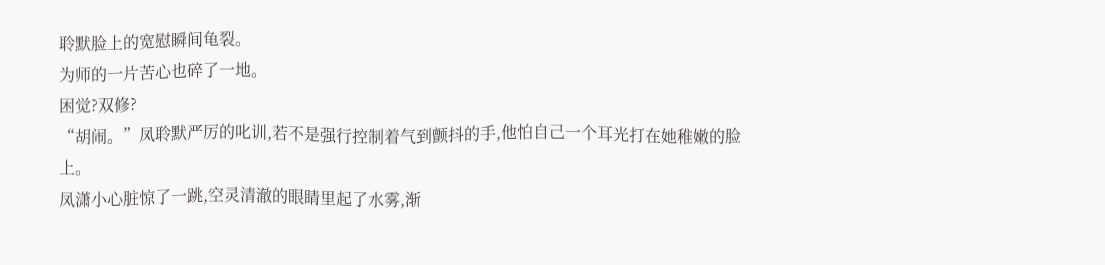聆默脸上的宽慰瞬间龟裂。
为师的一片苦心也碎了一地。
困觉?双修?
“胡闹。”凤聆默严厉的叱训,若不是强行控制着气到颤抖的手,他怕自己一个耳光打在她稚嫩的脸上。
凤潇小心脏惊了一跳,空灵清澈的眼睛里起了水雾,渐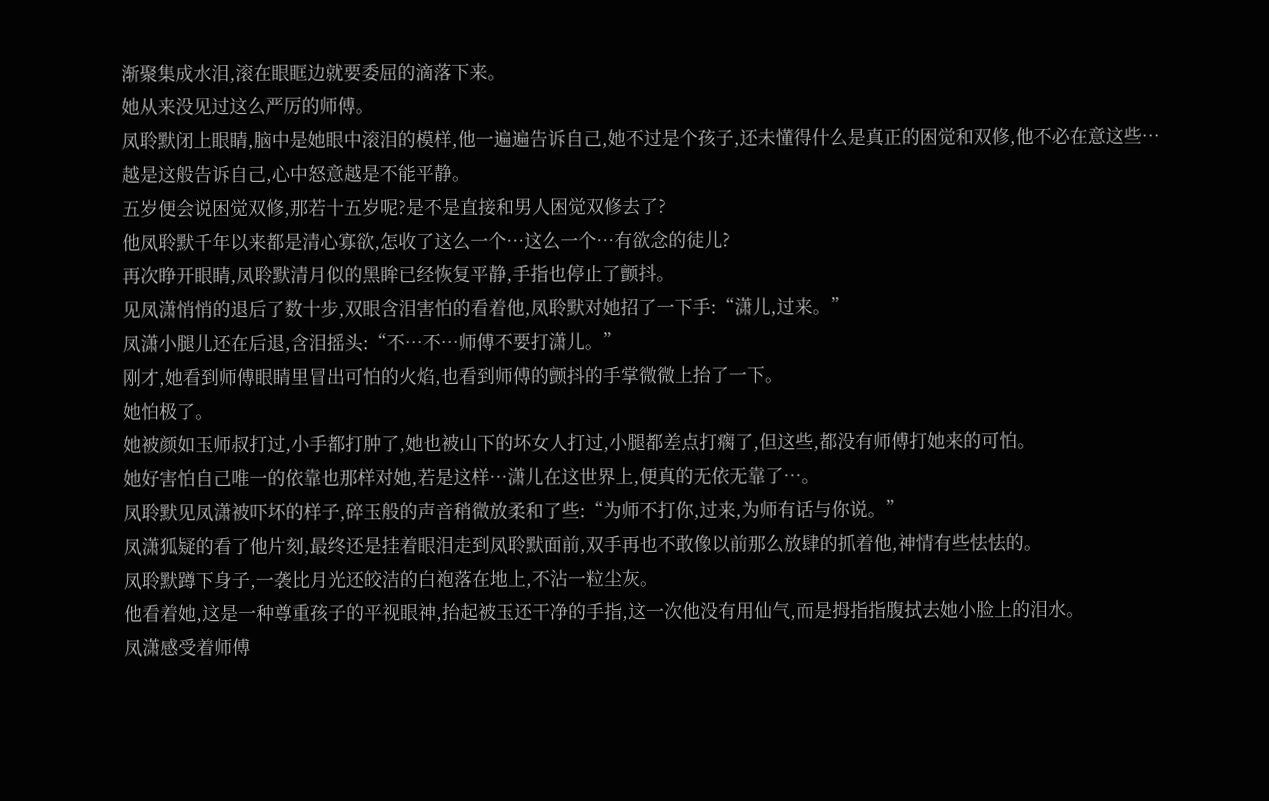渐聚集成水泪,滚在眼眶边就要委屈的滴落下来。
她从来没见过这么严厉的师傅。
凤聆默闭上眼睛,脑中是她眼中滚泪的模样,他一遍遍告诉自己,她不过是个孩子,还未懂得什么是真正的困觉和双修,他不必在意这些…
越是这般告诉自己,心中怒意越是不能平静。
五岁便会说困觉双修,那若十五岁呢?是不是直接和男人困觉双修去了?
他凤聆默千年以来都是清心寡欲,怎收了这么一个…这么一个…有欲念的徒儿?
再次睁开眼睛,凤聆默清月似的黑眸已经恢复平静,手指也停止了颤抖。
见凤潇悄悄的退后了数十步,双眼含泪害怕的看着他,凤聆默对她招了一下手:“潇儿,过来。”
凤潇小腿儿还在后退,含泪摇头:“不…不…师傅不要打潇儿。”
刚才,她看到师傅眼睛里冒出可怕的火焰,也看到师傅的颤抖的手掌微微上抬了一下。
她怕极了。
她被颜如玉师叔打过,小手都打肿了,她也被山下的坏女人打过,小腿都差点打瘸了,但这些,都没有师傅打她来的可怕。
她好害怕自己唯一的依靠也那样对她,若是这样…潇儿在这世界上,便真的无依无靠了…。
凤聆默见凤潇被吓坏的样子,碎玉般的声音稍微放柔和了些:“为师不打你,过来,为师有话与你说。”
凤潇狐疑的看了他片刻,最终还是挂着眼泪走到凤聆默面前,双手再也不敢像以前那么放肆的抓着他,神情有些怯怯的。
凤聆默蹲下身子,一袭比月光还皎洁的白袍落在地上,不沾一粒尘灰。
他看着她,这是一种尊重孩子的平视眼神,抬起被玉还干净的手指,这一次他没有用仙气,而是拇指指腹拭去她小脸上的泪水。
凤潇感受着师傅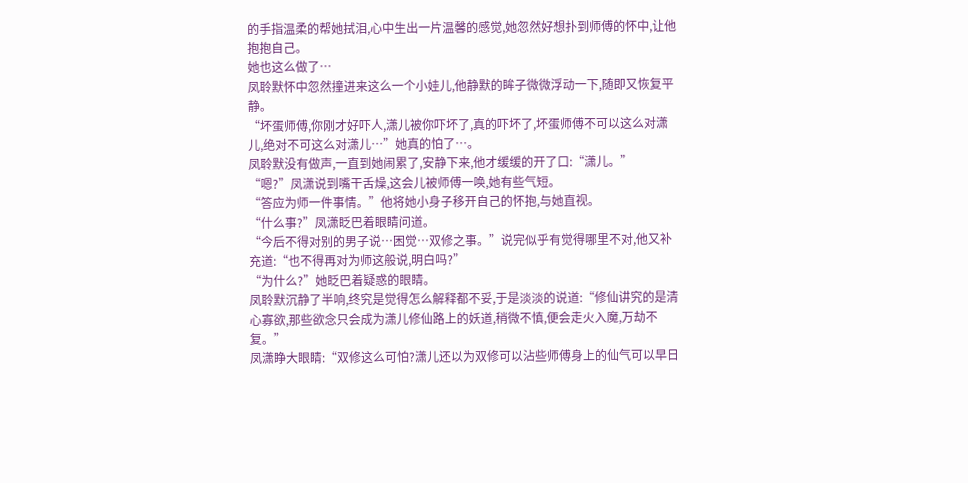的手指温柔的帮她拭泪,心中生出一片温馨的感觉,她忽然好想扑到师傅的怀中,让他抱抱自己。
她也这么做了…
凤聆默怀中忽然撞进来这么一个小娃儿,他静默的眸子微微浮动一下,随即又恢复平静。
“坏蛋师傅,你刚才好吓人,潇儿被你吓坏了,真的吓坏了,坏蛋师傅不可以这么对潇儿,绝对不可这么对潇儿…”她真的怕了…。
凤聆默没有做声,一直到她闹累了,安静下来,他才缓缓的开了口:“潇儿。”
“嗯?”凤潇说到嘴干舌燥,这会儿被师傅一唤,她有些气短。
“答应为师一件事情。”他将她小身子移开自己的怀抱,与她直视。
“什么事?”凤潇眨巴着眼睛问道。
“今后不得对别的男子说…困觉…双修之事。”说完似乎有觉得哪里不对,他又补充道:“也不得再对为师这般说,明白吗?”
“为什么?”她眨巴着疑惑的眼睛。
凤聆默沉静了半响,终究是觉得怎么解释都不妥,于是淡淡的说道:“修仙讲究的是清心寡欲,那些欲念只会成为潇儿修仙路上的妖道,稍微不慎,便会走火入魔,万劫不复。”
凤潇睁大眼睛:“双修这么可怕?潇儿还以为双修可以沾些师傅身上的仙气可以早日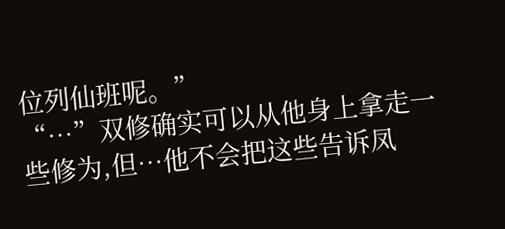位列仙班呢。”
“…”双修确实可以从他身上拿走一些修为,但…他不会把这些告诉凤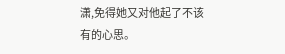潇,免得她又对他起了不该有的心思。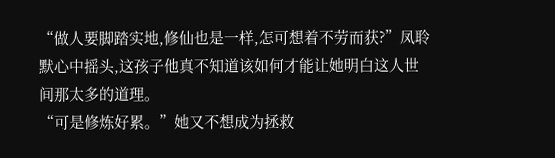“做人要脚踏实地,修仙也是一样,怎可想着不劳而获?”凤聆默心中摇头,这孩子他真不知道该如何才能让她明白这人世间那太多的道理。
“可是修炼好累。”她又不想成为拯救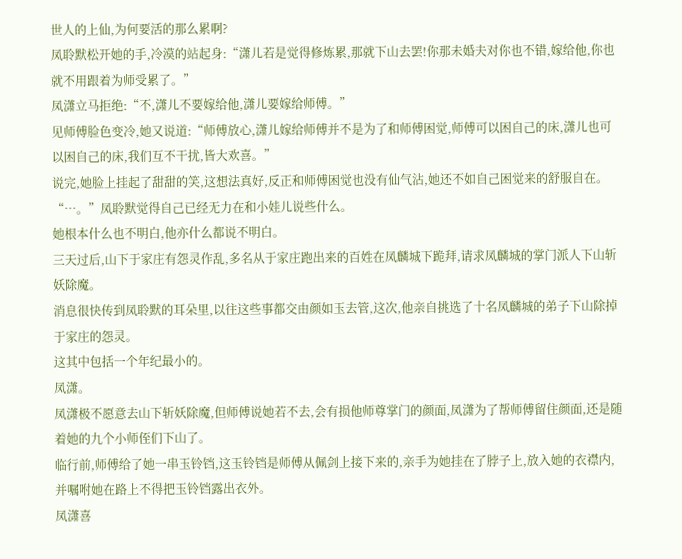世人的上仙,为何要活的那么累啊?
凤聆默松开她的手,冷漠的站起身:“潇儿若是觉得修炼累,那就下山去罢!你那未婚夫对你也不错,嫁给他,你也就不用跟着为师受累了。”
凤潇立马拒绝:“不,潇儿不要嫁给他,潇儿要嫁给师傅。”
见师傅脸色变冷,她又说道:“师傅放心,潇儿嫁给师傅并不是为了和师傅困觉,师傅可以困自己的床,潇儿也可以困自己的床,我们互不干扰,皆大欢喜。”
说完,她脸上挂起了甜甜的笑,这想法真好,反正和师傅困觉也没有仙气沾,她还不如自己困觉来的舒服自在。
“…。”凤聆默觉得自己已经无力在和小娃儿说些什么。
她根本什么也不明白,他亦什么都说不明白。
三天过后,山下于家庄有怨灵作乱,多名从于家庄跑出来的百姓在凤麟城下跪拜,请求凤麟城的掌门派人下山斩妖除魔。
消息很快传到凤聆默的耳朵里,以往这些事都交由颜如玉去管,这次,他亲自挑选了十名凤麟城的弟子下山除掉于家庄的怨灵。
这其中包括一个年纪最小的。
凤潇。
凤潇极不愿意去山下斩妖除魔,但师傅说她若不去,会有损他师尊掌门的颜面,凤潇为了帮师傅留住颜面,还是随着她的九个小师侄们下山了。
临行前,师傅给了她一串玉铃铛,这玉铃铛是师傅从佩剑上接下来的,亲手为她挂在了脖子上,放入她的衣襟内,并嘱咐她在路上不得把玉铃铛露出衣外。
凤潇喜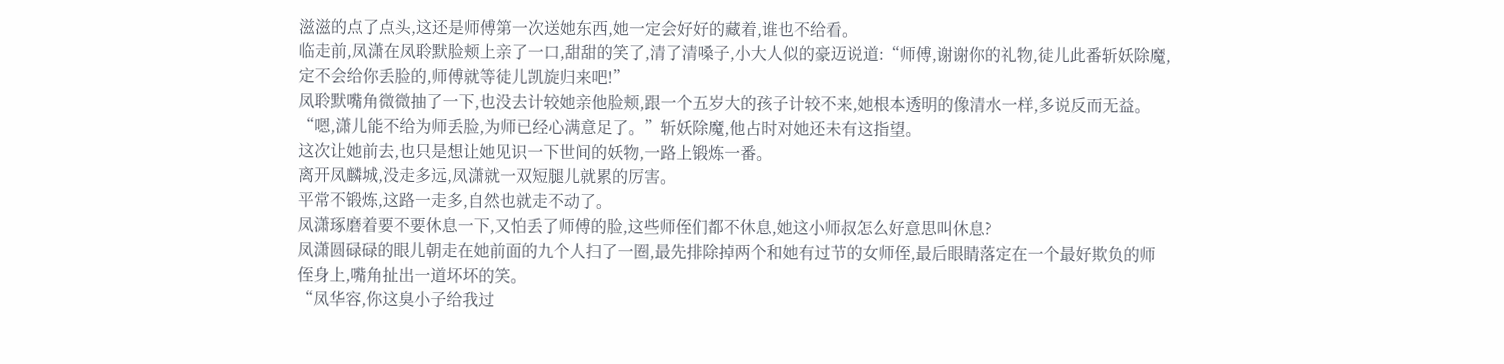滋滋的点了点头,这还是师傅第一次送她东西,她一定会好好的藏着,谁也不给看。
临走前,凤潇在凤聆默脸颊上亲了一口,甜甜的笑了,清了清嗓子,小大人似的豪迈说道:“师傅,谢谢你的礼物,徒儿此番斩妖除魔,定不会给你丢脸的,师傅就等徒儿凯旋归来吧!”
凤聆默嘴角微微抽了一下,也没去计较她亲他脸颊,跟一个五岁大的孩子计较不来,她根本透明的像清水一样,多说反而无益。
“嗯,潇儿能不给为师丢脸,为师已经心满意足了。”斩妖除魔,他占时对她还未有这指望。
这次让她前去,也只是想让她见识一下世间的妖物,一路上锻炼一番。
离开凤麟城,没走多远,凤潇就一双短腿儿就累的厉害。
平常不锻炼,这路一走多,自然也就走不动了。
凤潇琢磨着要不要休息一下,又怕丢了师傅的脸,这些师侄们都不休息,她这小师叔怎么好意思叫休息?
凤潇圆碌碌的眼儿朝走在她前面的九个人扫了一圈,最先排除掉两个和她有过节的女师侄,最后眼睛落定在一个最好欺负的师侄身上,嘴角扯出一道坏坏的笑。
“凤华容,你这臭小子给我过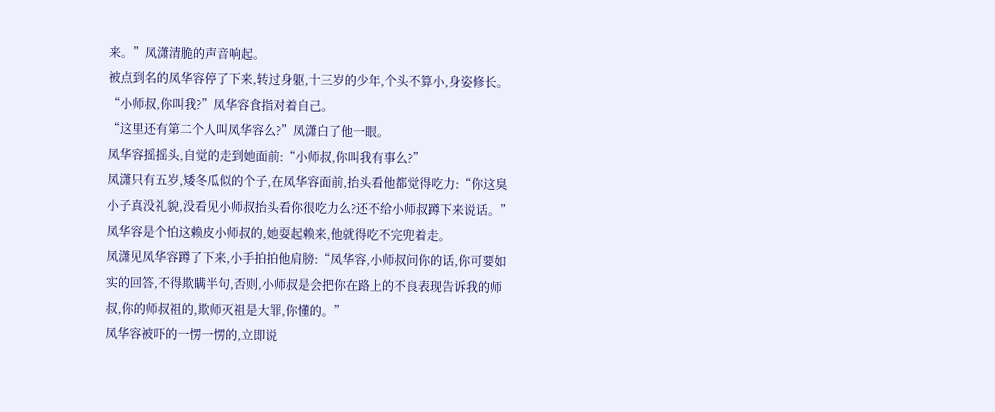来。”凤潇清脆的声音响起。
被点到名的凤华容停了下来,转过身躯,十三岁的少年,个头不算小,身姿修长。
“小师叔,你叫我?”凤华容食指对着自己。
“这里还有第二个人叫凤华容么?”凤潇白了他一眼。
凤华容摇摇头,自觉的走到她面前:“小师叔,你叫我有事么?”
凤潇只有五岁,矮冬瓜似的个子,在凤华容面前,抬头看他都觉得吃力:“你这臭小子真没礼貌,没看见小师叔抬头看你很吃力么?还不给小师叔蹲下来说话。”
凤华容是个怕这赖皮小师叔的,她耍起赖来,他就得吃不完兜着走。
凤潇见凤华容蹲了下来,小手拍拍他肩膀:“凤华容,小师叔问你的话,你可要如实的回答,不得欺瞒半句,否则,小师叔是会把你在路上的不良表现告诉我的师叔,你的师叔祖的,欺师灭祖是大罪,你懂的。”
凤华容被吓的一愣一愣的,立即说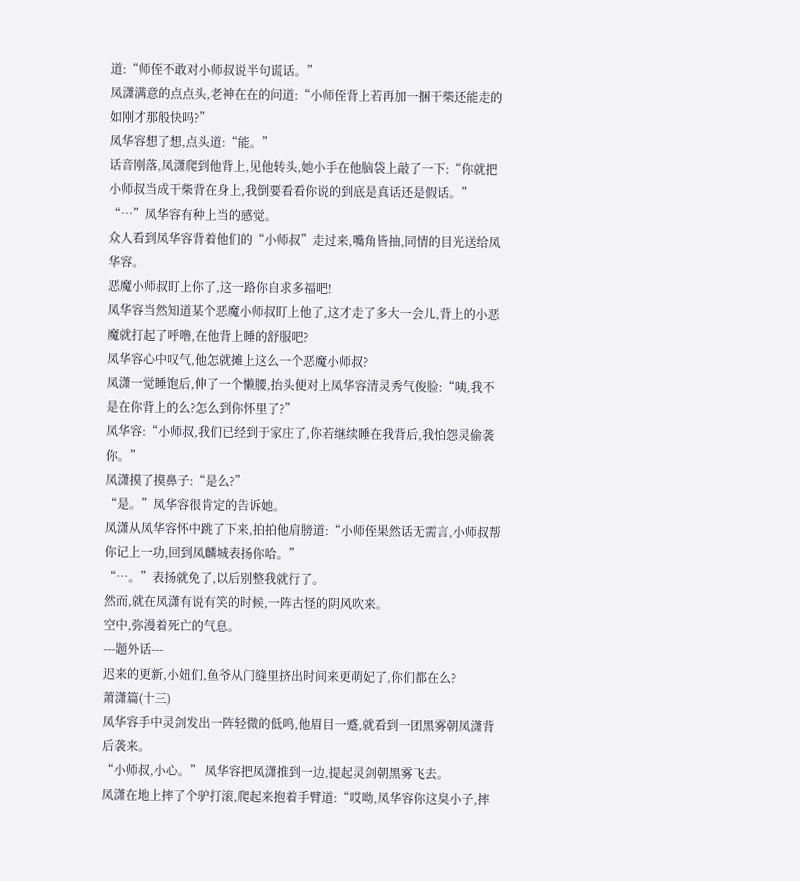道:“师侄不敢对小师叔说半句谎话。”
凤潇满意的点点头,老神在在的问道:“小师侄背上若再加一捆干柴还能走的如刚才那般快吗?”
凤华容想了想,点头道:“能。”
话音刚落,凤潇爬到他背上,见他转头,她小手在他脑袋上敲了一下:“你就把小师叔当成干柴背在身上,我倒要看看你说的到底是真话还是假话。”
“…”凤华容有种上当的感觉。
众人看到凤华容背着他们的“小师叔”走过来,嘴角皆抽,同情的目光送给凤华容。
恶魔小师叔盯上你了,这一路你自求多福吧!
凤华容当然知道某个恶魔小师叔盯上他了,这才走了多大一会儿,背上的小恶魔就打起了呼噜,在他背上睡的舒服吧?
凤华容心中叹气,他怎就摊上这么一个恶魔小师叔?
凤潇一觉睡饱后,伸了一个懒腰,抬头便对上凤华容清灵秀气俊脸:“咦,我不是在你背上的么?怎么到你怀里了?”
凤华容:“小师叔,我们已经到于家庄了,你若继续睡在我背后,我怕怨灵偷袭你。”
凤潇摸了摸鼻子:“是么?”
“是。”凤华容很肯定的告诉她。
凤潇从凤华容怀中跳了下来,拍拍他肩膀道:“小师侄果然话无需言,小师叔帮你记上一功,回到凤麟城表扬你哈。”
“…。”表扬就免了,以后别整我就行了。
然而,就在凤潇有说有笑的时候,一阵古怪的阴风吹来。
空中,弥漫着死亡的气息。
---题外话---
迟来的更新,小妞们,鱼爷从门缝里挤出时间来更萌妃了,你们都在么?
萧潇篇(十三)
凤华容手中灵剑发出一阵轻微的低鸣,他眉目一蹙,就看到一团黑雾朝凤潇背后袭来。
“小师叔,小心。” 凤华容把凤潇推到一边,提起灵剑朝黑雾飞去。
凤潇在地上摔了个驴打滚,爬起来抱着手臂道:“哎呦,凤华容你这臭小子,摔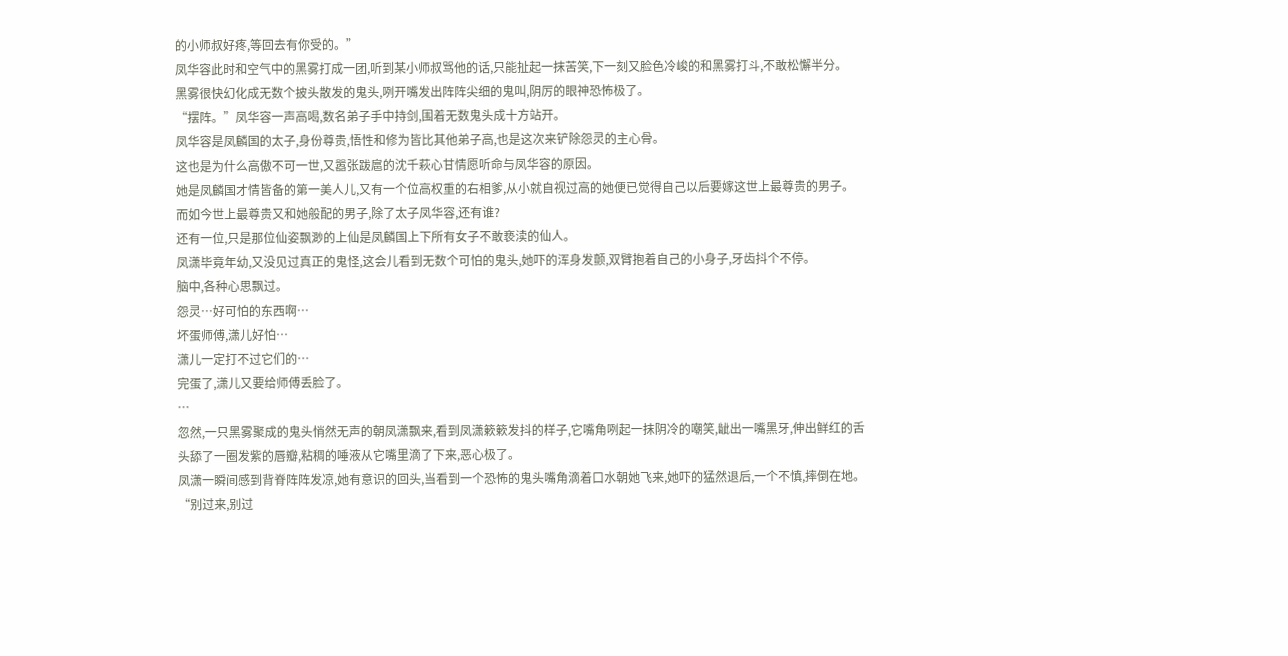的小师叔好疼,等回去有你受的。”
凤华容此时和空气中的黑雾打成一团,听到某小师叔骂他的话,只能扯起一抹苦笑,下一刻又脸色冷峻的和黑雾打斗,不敢松懈半分。
黑雾很快幻化成无数个披头散发的鬼头,咧开嘴发出阵阵尖细的鬼叫,阴厉的眼神恐怖极了。
“摆阵。”凤华容一声高喝,数名弟子手中持剑,围着无数鬼头成十方站开。
凤华容是凤麟国的太子,身份尊贵,悟性和修为皆比其他弟子高,也是这次来铲除怨灵的主心骨。
这也是为什么高傲不可一世,又嚣张跋扈的沈千萩心甘情愿听命与凤华容的原因。
她是凤麟国才情皆备的第一美人儿,又有一个位高权重的右相爹,从小就自视过高的她便已觉得自己以后要嫁这世上最尊贵的男子。
而如今世上最尊贵又和她般配的男子,除了太子凤华容,还有谁?
还有一位,只是那位仙姿飘渺的上仙是凤麟国上下所有女子不敢亵渎的仙人。
凤潇毕竟年幼,又没见过真正的鬼怪,这会儿看到无数个可怕的鬼头,她吓的浑身发颤,双臂抱着自己的小身子,牙齿抖个不停。
脑中,各种心思飘过。
怨灵…好可怕的东西啊…
坏蛋师傅,潇儿好怕…
潇儿一定打不过它们的…
完蛋了,潇儿又要给师傅丢脸了。
…
忽然,一只黑雾聚成的鬼头悄然无声的朝凤潇飘来,看到凤潇簌簌发抖的样子,它嘴角咧起一抹阴冷的嘲笑,龇出一嘴黑牙,伸出鲜红的舌头舔了一圈发紫的唇瓣,粘稠的唾液从它嘴里滴了下来,恶心极了。
凤潇一瞬间感到背脊阵阵发凉,她有意识的回头,当看到一个恐怖的鬼头嘴角滴着口水朝她飞来,她吓的猛然退后,一个不慎,摔倒在地。
“别过来,别过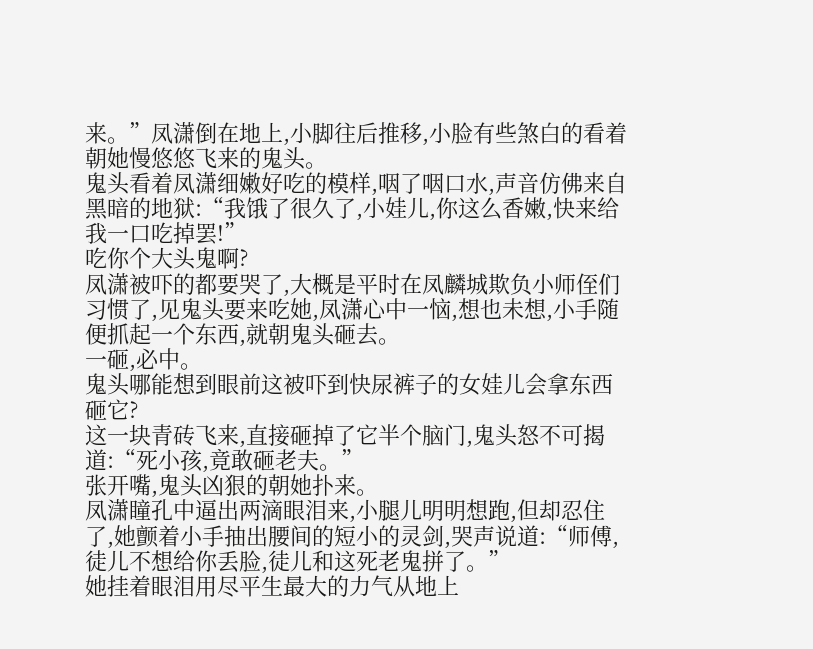来。”凤潇倒在地上,小脚往后推移,小脸有些煞白的看着朝她慢悠悠飞来的鬼头。
鬼头看着凤潇细嫩好吃的模样,咽了咽口水,声音仿佛来自黑暗的地狱:“我饿了很久了,小娃儿,你这么香嫩,快来给我一口吃掉罢!”
吃你个大头鬼啊?
凤潇被吓的都要哭了,大概是平时在凤麟城欺负小师侄们习惯了,见鬼头要来吃她,凤潇心中一恼,想也未想,小手随便抓起一个东西,就朝鬼头砸去。
一砸,必中。
鬼头哪能想到眼前这被吓到快尿裤子的女娃儿会拿东西砸它?
这一块青砖飞来,直接砸掉了它半个脑门,鬼头怒不可揭道:“死小孩,竟敢砸老夫。”
张开嘴,鬼头凶狠的朝她扑来。
凤潇瞳孔中逼出两滴眼泪来,小腿儿明明想跑,但却忍住了,她颤着小手抽出腰间的短小的灵剑,哭声说道:“师傅,徒儿不想给你丢脸,徒儿和这死老鬼拼了。”
她挂着眼泪用尽平生最大的力气从地上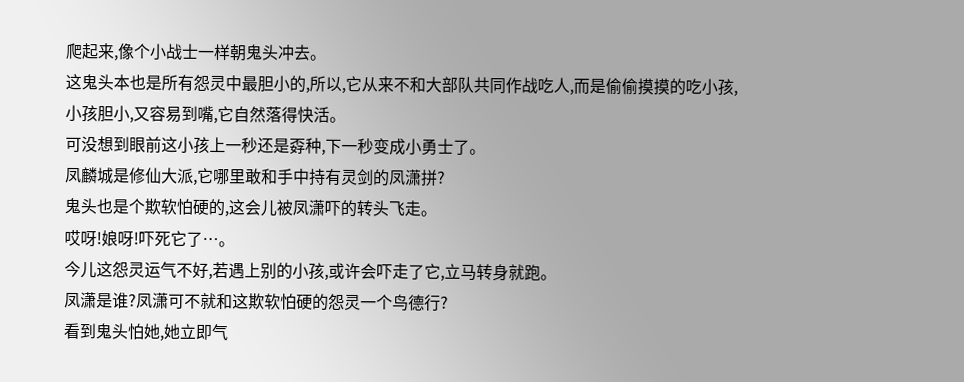爬起来,像个小战士一样朝鬼头冲去。
这鬼头本也是所有怨灵中最胆小的,所以,它从来不和大部队共同作战吃人,而是偷偷摸摸的吃小孩,
小孩胆小,又容易到嘴,它自然落得快活。
可没想到眼前这小孩上一秒还是孬种,下一秒变成小勇士了。
凤麟城是修仙大派,它哪里敢和手中持有灵剑的凤潇拼?
鬼头也是个欺软怕硬的,这会儿被凤潇吓的转头飞走。
哎呀!娘呀!吓死它了…。
今儿这怨灵运气不好,若遇上别的小孩,或许会吓走了它,立马转身就跑。
凤潇是谁?凤潇可不就和这欺软怕硬的怨灵一个鸟德行?
看到鬼头怕她,她立即气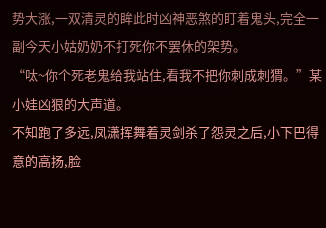势大涨,一双清灵的眸此时凶神恶煞的盯着鬼头,完全一副今天小姑奶奶不打死你不罢休的架势。
“呔~你个死老鬼给我站住,看我不把你刺成刺猬。”某小娃凶狠的大声道。
不知跑了多远,凤潇挥舞着灵剑杀了怨灵之后,小下巴得意的高扬,脸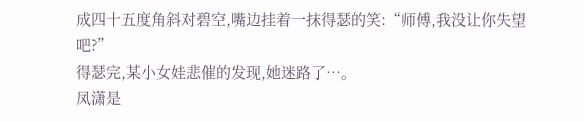成四十五度角斜对碧空,嘴边挂着一抹得瑟的笑:“师傅,我没让你失望吧?”
得瑟完,某小女娃悲催的发现,她迷路了…。
凤潇是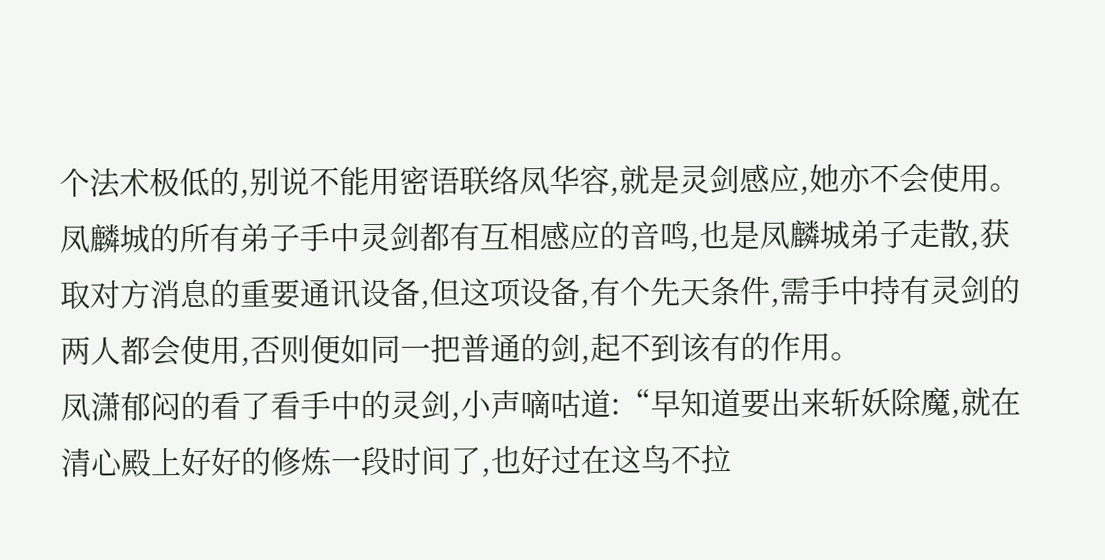个法术极低的,别说不能用密语联络凤华容,就是灵剑感应,她亦不会使用。
凤麟城的所有弟子手中灵剑都有互相感应的音鸣,也是凤麟城弟子走散,获取对方消息的重要通讯设备,但这项设备,有个先天条件,需手中持有灵剑的两人都会使用,否则便如同一把普通的剑,起不到该有的作用。
凤潇郁闷的看了看手中的灵剑,小声嘀咕道:“早知道要出来斩妖除魔,就在清心殿上好好的修炼一段时间了,也好过在这鸟不拉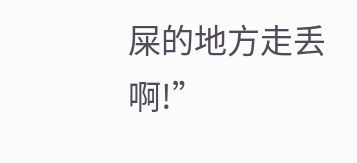屎的地方走丢啊!”